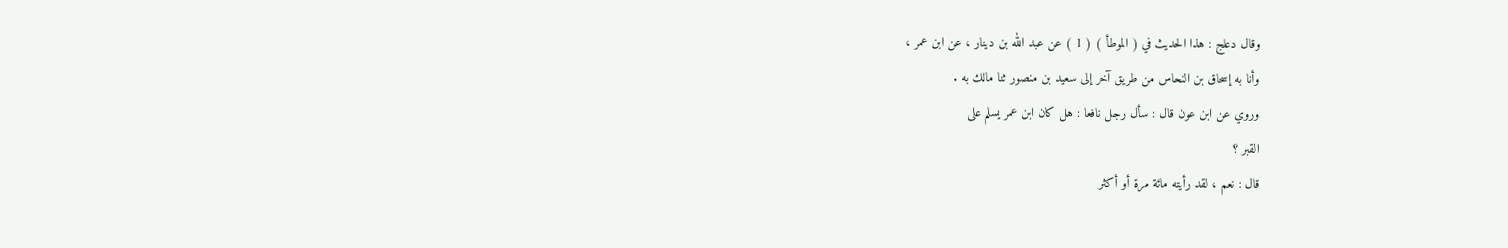وقال دعلج : هذا الحديث في ( الموطأ ) ( 1 ) عن عبد الله بن دينار ، عن ابن عمر ،
وأنا به إسحاق بن النحاس من طريق آخر إلى سعيد بن منصور ثنا مالك به .
وروي عن ابن عون قال : سأل رجل نافعا : هل كان ابن عمر يسلم على
القبر ؟
قال : نعم ، لقد رأيته مائة مرة أو أكثر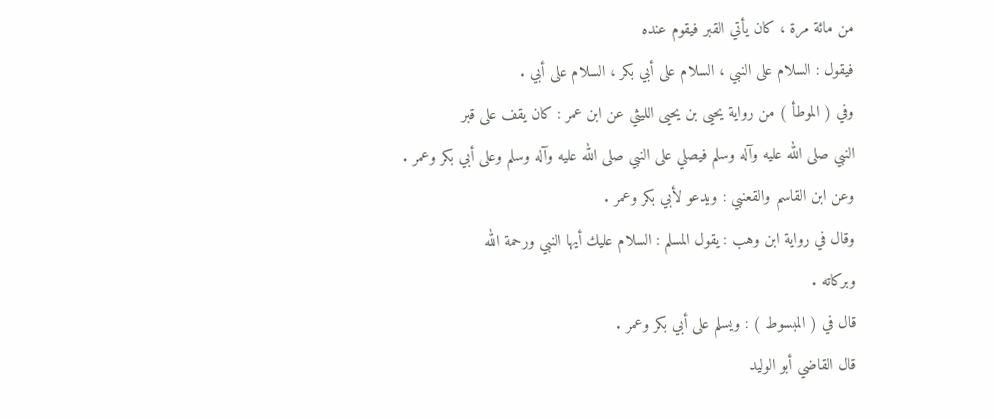من مائة مرة ، كان يأتي القبر فيقوم عنده
فيقول : السلام على النبي ، السلام على أبي بكر ، السلام على أبي .
وفي ( الموطأ ) من رواية يحيى بن يحيى الليثي عن ابن عمر : كان يقف على قبر
النبي صلى الله عليه وآله وسلم فيصلي على النبي صلى الله عليه وآله وسلم وعلى أبي بكر وعمر .
وعن ابن القاسم والقعنبي : ويدعو لأبي بكر وعمر .
وقال في رواية ابن وهب : يقول المسلم : السلام عليك أيها النبي ورحمة الله
وبركاته .
قال في ( المبسوط ) : ويسلم على أبي بكر وعمر .
قال القاضي أبو الوليد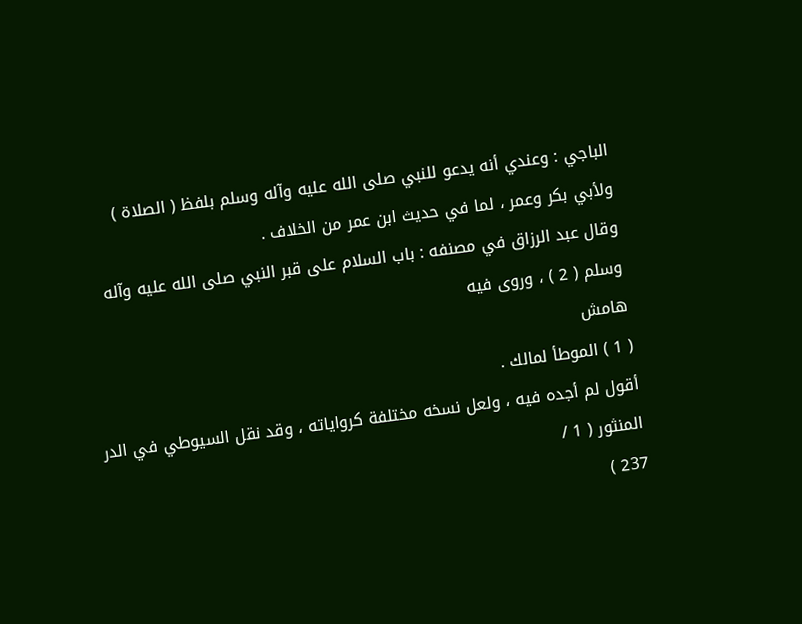الباجي : وعندي أنه يدعو للنبي صلى الله عليه وآله وسلم بلفظ ( الصلاة )
ولأبي بكر وعمر ، لما في حديث ابن عمر من الخلاف .
وقال عبد الرزاق في مصنفه : باب السلام على قبر النبي صلى الله عليه وآله وسلم ( 2 ) ، وروى فيه
هامش
( 1 ) الموطأ لمالك .
أقول لم أجده فيه ، ولعل نسخه مختلفة كرواياته ، وقد نقل السيوطي في الدر المنثور ( 1 /
237 )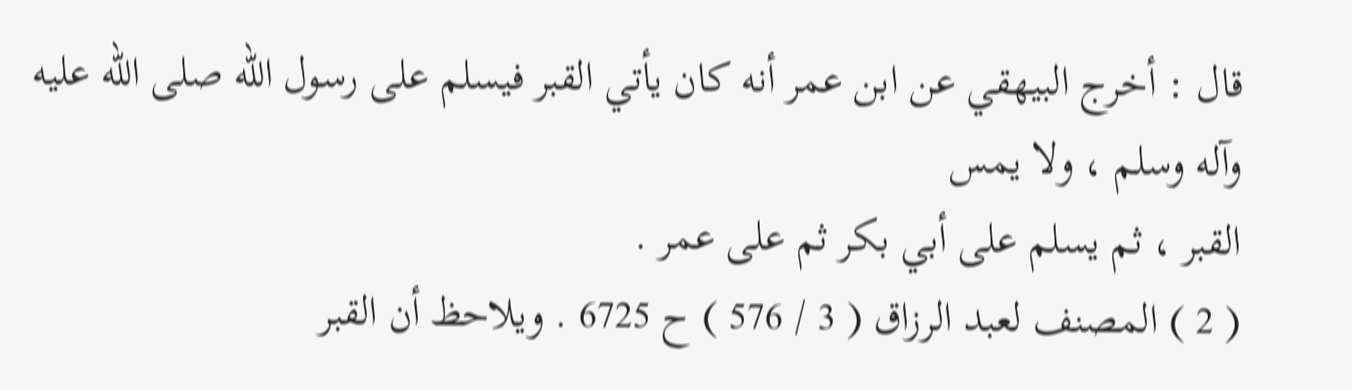قال : أخرج البيهقي عن ابن عمر أنه كان يأتي القبر فيسلم على رسول الله صلى الله عليه وآله وسلم ، ولا يمس
القبر ، ثم يسلم على أبي بكر ثم على عمر .
( 2 ) المصنف لعبد الرزاق ( 3 / 576 ) ح 6725 . ويلاحظ أن القبر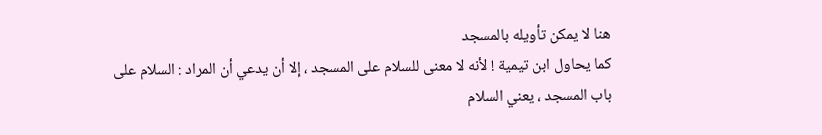هنا لا يمكن تأويله بالمسجد
كما يحاول ابن تيمية ! لأنه لا معنى للسلام على المسجد ، إلا أن يدعي أن المراد : السلام على
باب المسجد ، يعني السلام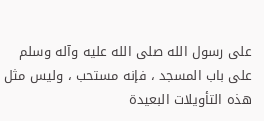على رسول الله صلى الله عليه وآله وسلم على باب المسجد ، فإنه مستحب ، وليس مثل
هذه التأويلات البعيدة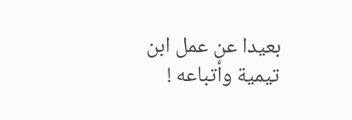بعيدا عن عمل ابن تيمية وأتباعه !